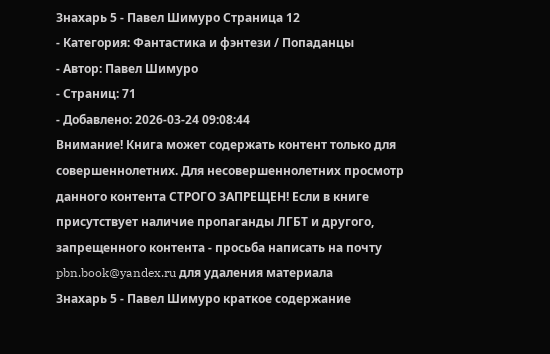Знахарь 5 - Павел Шимуро Страница 12
- Категория: Фантастика и фэнтези / Попаданцы
- Автор: Павел Шимуро
- Страниц: 71
- Добавлено: 2026-03-24 09:08:44
Внимание! Книга может содержать контент только для совершеннолетних. Для несовершеннолетних просмотр данного контента СТРОГО ЗАПРЕЩЕН! Если в книге присутствует наличие пропаганды ЛГБТ и другого, запрещенного контента - просьба написать на почту pbn.book@yandex.ru для удаления материала
Знахарь 5 - Павел Шимуро краткое содержание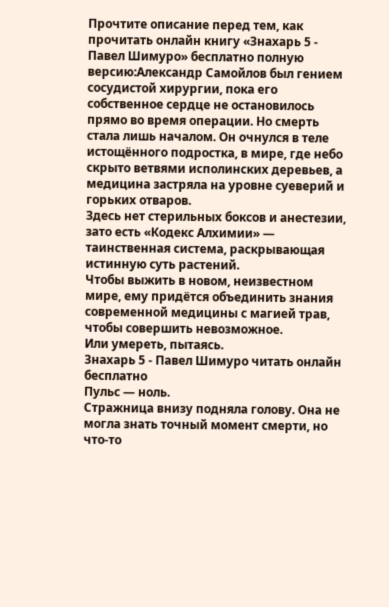Прочтите описание перед тем, как прочитать онлайн книгу «Знахарь 5 - Павел Шимуро» бесплатно полную версию:Александр Самойлов был гением сосудистой хирургии, пока его собственное сердце не остановилось прямо во время операции. Но смерть стала лишь началом. Он очнулся в теле истощённого подростка, в мире, где небо скрыто ветвями исполинских деревьев, а медицина застряла на уровне суеверий и горьких отваров.
Здесь нет стерильных боксов и анестезии, зато есть «Кодекс Алхимии» — таинственная система, раскрывающая истинную суть растений.
Чтобы выжить в новом, неизвестном мире, ему придётся объединить знания современной медицины с магией трав, чтобы совершить невозможное.
Или умереть, пытаясь.
Знахарь 5 - Павел Шимуро читать онлайн бесплатно
Пульс — ноль.
Стражница внизу подняла голову. Она не могла знать точный момент смерти, но что-то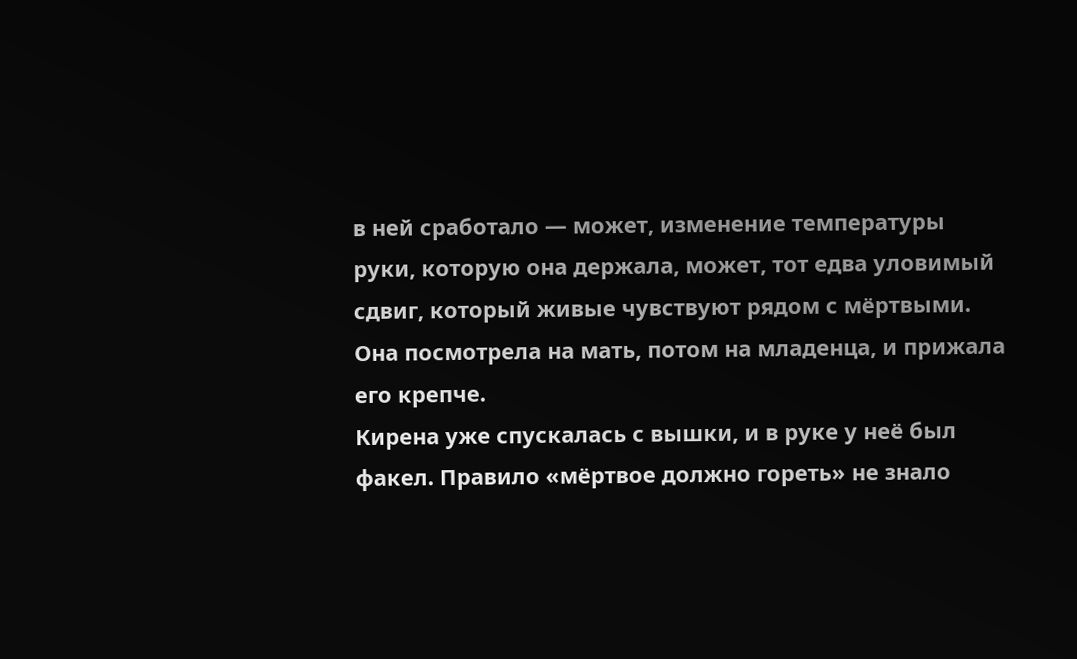в ней сработало — может, изменение температуры руки, которую она держала, может, тот едва уловимый сдвиг, который живые чувствуют рядом с мёртвыми. Она посмотрела на мать, потом на младенца, и прижала его крепче.
Кирена уже спускалась с вышки, и в руке у неё был факел. Правило «мёртвое должно гореть» не знало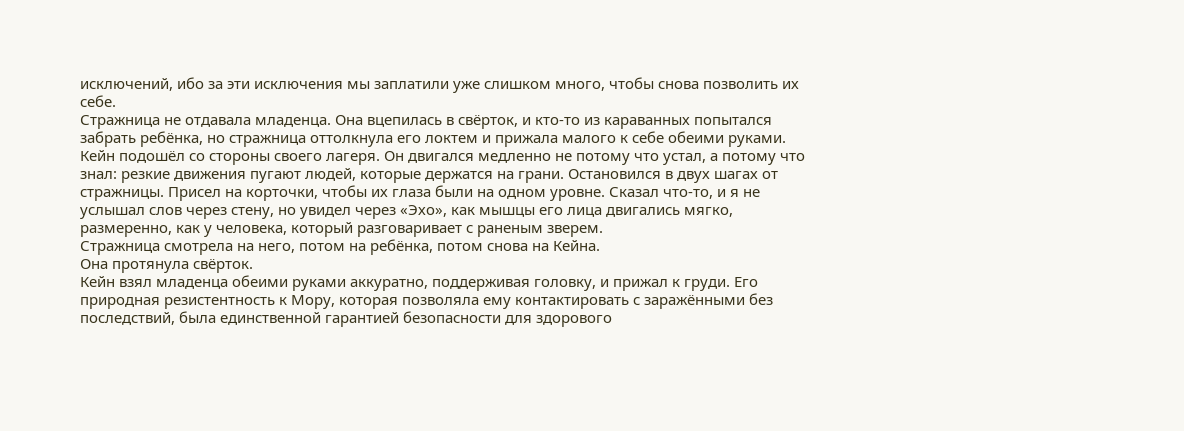исключений, ибо за эти исключения мы заплатили уже слишком много, чтобы снова позволить их себе.
Стражница не отдавала младенца. Она вцепилась в свёрток, и кто-то из караванных попытался забрать ребёнка, но стражница оттолкнула его локтем и прижала малого к себе обеими руками.
Кейн подошёл со стороны своего лагеря. Он двигался медленно не потому что устал, а потому что знал: резкие движения пугают людей, которые держатся на грани. Остановился в двух шагах от стражницы. Присел на корточки, чтобы их глаза были на одном уровне. Сказал что-то, и я не услышал слов через стену, но увидел через «Эхо», как мышцы его лица двигались мягко, размеренно, как у человека, который разговаривает с раненым зверем.
Стражница смотрела на него, потом на ребёнка, потом снова на Кейна.
Она протянула свёрток.
Кейн взял младенца обеими руками аккуратно, поддерживая головку, и прижал к груди. Его природная резистентность к Мору, которая позволяла ему контактировать с заражёнными без последствий, была единственной гарантией безопасности для здорового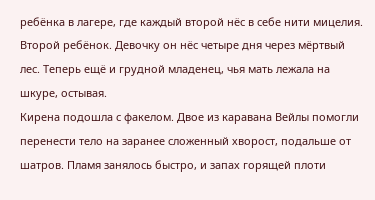ребёнка в лагере, где каждый второй нёс в себе нити мицелия.
Второй ребёнок. Девочку он нёс четыре дня через мёртвый лес. Теперь ещё и грудной младенец, чья мать лежала на шкуре, остывая.
Кирена подошла с факелом. Двое из каравана Вейлы помогли перенести тело на заранее сложенный хворост, подальше от шатров. Пламя занялось быстро, и запах горящей плоти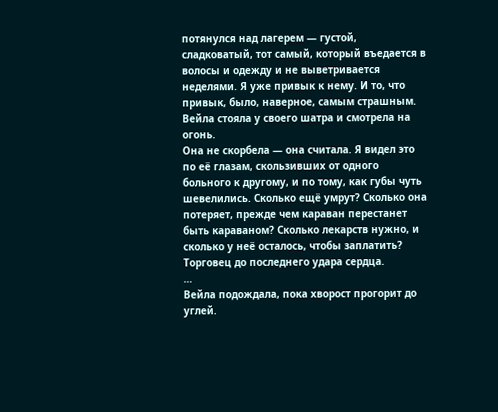потянулся над лагерем — густой, сладковатый, тот самый, который въедается в волосы и одежду и не выветривается неделями. Я уже привык к нему. И то, что привык, было, наверное, самым страшным.
Вейла стояла у своего шатра и смотрела на огонь.
Она не скорбела — она считала. Я видел это по её глазам, скользивших от одного больного к другому, и по тому, как губы чуть шевелились. Сколько ещё умрут? Сколько она потеряет, прежде чем караван перестанет быть караваном? Сколько лекарств нужно, и сколько у неё осталось, чтобы заплатить?
Торговец до последнего удара сердца.
…
Вейла подождала, пока хворост прогорит до углей.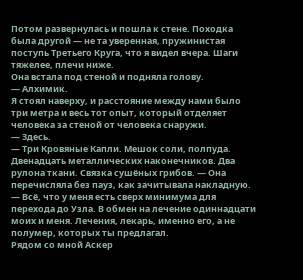Потом развернулась и пошла к стене. Походка была другой — не та уверенная, пружинистая поступь Третьего Круга, что я видел вчера. Шаги тяжелее, плечи ниже.
Она встала под стеной и подняла голову.
— Алхимик.
Я стоял наверху, и расстояние между нами было три метра и весь тот опыт, который отделяет человека за стеной от человека снаружи.
— Здесь.
— Три Кровяные Капли. Мешок соли, полпуда. Двенадцать металлических наконечников. Два рулона ткани. Связка сушёных грибов. — Она перечисляла без пауз, как зачитывала накладную. — Всё, что у меня есть сверх минимума для перехода до Узла. В обмен на лечение одиннадцати моих и меня. Лечения, лекарь, именно его, а не полумер, которых ты предлагал.
Рядом со мной Аскер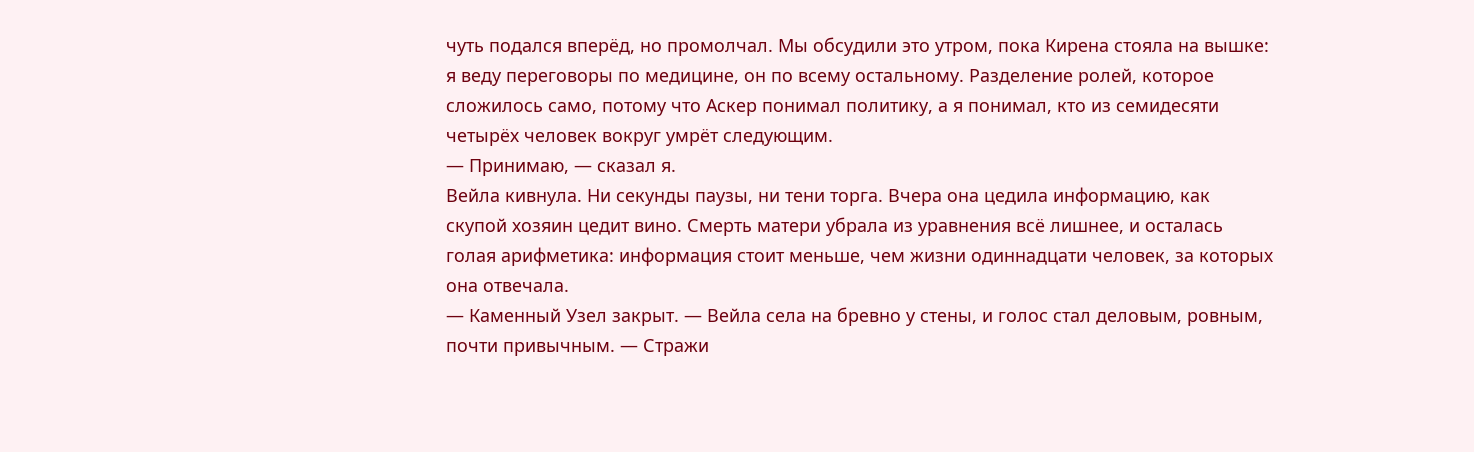чуть подался вперёд, но промолчал. Мы обсудили это утром, пока Кирена стояла на вышке: я веду переговоры по медицине, он по всему остальному. Разделение ролей, которое сложилось само, потому что Аскер понимал политику, а я понимал, кто из семидесяти четырёх человек вокруг умрёт следующим.
— Принимаю, — сказал я.
Вейла кивнула. Ни секунды паузы, ни тени торга. Вчера она цедила информацию, как скупой хозяин цедит вино. Смерть матери убрала из уравнения всё лишнее, и осталась голая арифметика: информация стоит меньше, чем жизни одиннадцати человек, за которых она отвечала.
— Каменный Узел закрыт. — Вейла села на бревно у стены, и голос стал деловым, ровным, почти привычным. — Стражи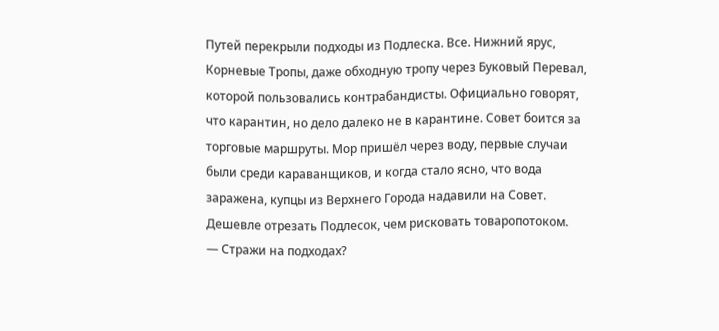Путей перекрыли подходы из Подлеска. Все. Нижний ярус, Корневые Тропы, даже обходную тропу через Буковый Перевал, которой пользовались контрабандисты. Официально говорят, что карантин, но дело далеко не в карантине. Совет боится за торговые маршруты. Мор пришёл через воду, первые случаи были среди караванщиков, и когда стало ясно, что вода заражена, купцы из Верхнего Города надавили на Совет. Дешевле отрезать Подлесок, чем рисковать товаропотоком.
— Стражи на подходах?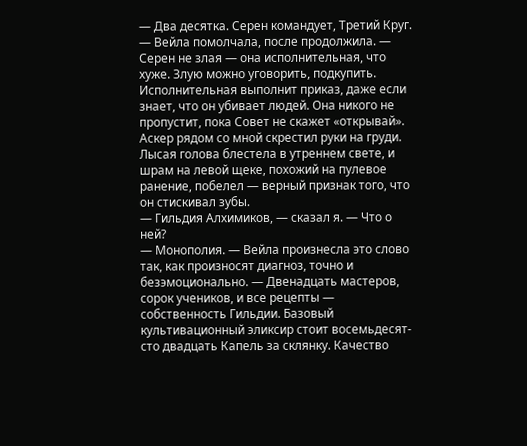— Два десятка. Серен командует, Третий Круг. — Вейла помолчала, после продолжила. — Серен не злая — она исполнительная, что хуже. Злую можно уговорить, подкупить. Исполнительная выполнит приказ, даже если знает, что он убивает людей. Она никого не пропустит, пока Совет не скажет «открывай».
Аскер рядом со мной скрестил руки на груди. Лысая голова блестела в утреннем свете, и шрам на левой щеке, похожий на пулевое ранение, побелел — верный признак того, что он стискивал зубы.
— Гильдия Алхимиков, — сказал я. — Что о ней?
— Монополия. — Вейла произнесла это слово так, как произносят диагноз, точно и безэмоционально. — Двенадцать мастеров, сорок учеников, и все рецепты — собственность Гильдии. Базовый культивационный эликсир стоит восемьдесят-сто двадцать Капель за склянку. Качество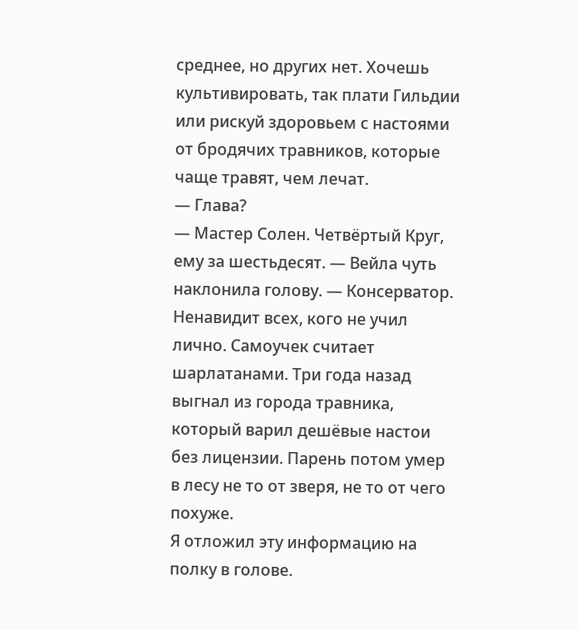среднее, но других нет. Хочешь культивировать, так плати Гильдии или рискуй здоровьем с настоями от бродячих травников, которые чаще травят, чем лечат.
— Глава?
— Мастер Солен. Четвёртый Круг, ему за шестьдесят. — Вейла чуть наклонила голову. — Консерватор. Ненавидит всех, кого не учил лично. Самоучек считает шарлатанами. Три года назад выгнал из города травника, который варил дешёвые настои без лицензии. Парень потом умер в лесу не то от зверя, не то от чего похуже.
Я отложил эту информацию на полку в голове.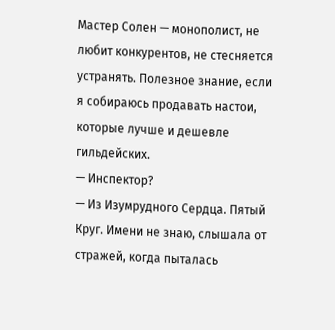Мастер Солен — монополист, не любит конкурентов, не стесняется устранять. Полезное знание, если я собираюсь продавать настои, которые лучше и дешевле гильдейских.
— Инспектор?
— Из Изумрудного Сердца. Пятый Круг. Имени не знаю, слышала от стражей, когда пыталась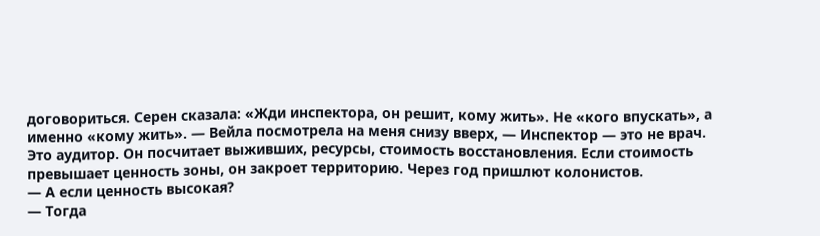договориться. Серен сказала: «Жди инспектора, он решит, кому жить». Не «кого впускать», а именно «кому жить». — Вейла посмотрела на меня снизу вверх, — Инспектор — это не врач. Это аудитор. Он посчитает выживших, ресурсы, стоимость восстановления. Если стоимость превышает ценность зоны, он закроет территорию. Через год пришлют колонистов.
— А если ценность высокая?
— Тогда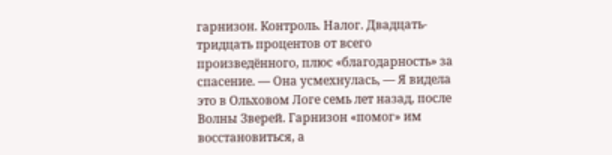гарнизон. Контроль. Налог. Двадцать-тридцать процентов от всего произведённого, плюс «благодарность» за спасение. — Она усмехнулась, — Я видела это в Ольховом Логе семь лет назад, после Волны Зверей. Гарнизон «помог» им восстановиться, а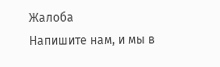Жалоба
Напишите нам, и мы в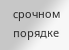срочном порядке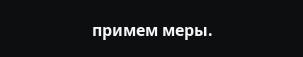примем меры.